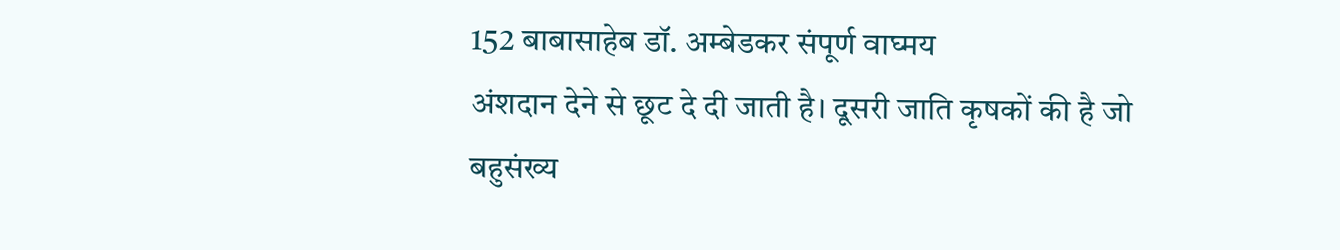152 बाबासाहेब डॉ. अम्बेडकर संपूर्ण वाघ्मय
अंशदान देने से छूट दे दी जाती है। दूसरी जाति कृषकों की है जो बहुसंख्य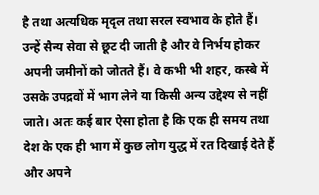है तथा अत्यधिक मृदृल तथा सरल स्वभाव के होते हैं। उन्हें सैन्य सेवा से छूट दी जाती है और वे निर्भय होकर अपनी जमीनों को जोतते हैं। वे कभी भी शहर, कस्बे में उसके उपद्रवों में भाग लेने या किसी अन्य उद्देश्य से नहीं जाते। अतः कई बार ऐसा होता है कि एक ही समय तथा देश के एक ही भाग में कुछ लोग युद्ध में रत दिखाई देते हैं और अपने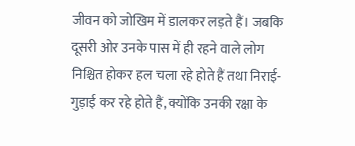जीवन को जोखिम में डालकर लड़ते हैं। जबकि दूसरी ओर उनके पास में ही रहने वाले लोग निश्चित होकर हल चला रहे होते हैं तथा निराई-गुड़ाई कर रहे होते हैं, क्योंकि उनकी रक्षा के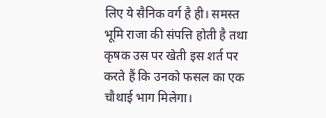लिए ये सैनिक वर्ग है ही। समस्त भूमि राजा की संपत्ति होती है तथा कृषक उस पर खेती इस शर्त पर करते हैं कि उनको फसल का एक चौथाई भाग मिलेगा।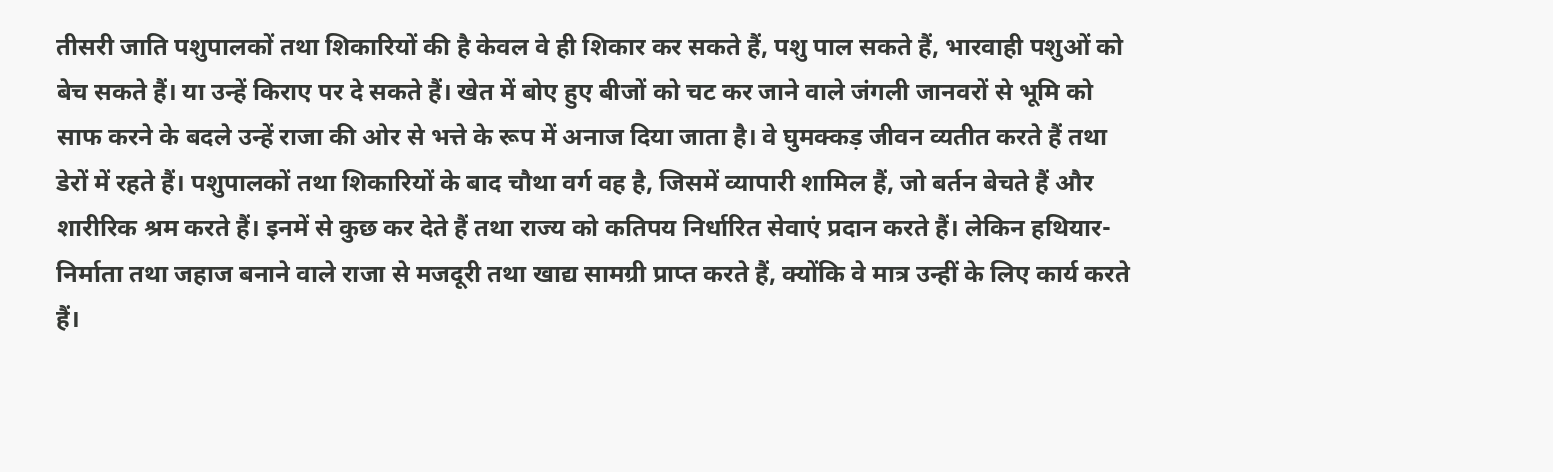तीसरी जाति पशुपालकों तथा शिकारियों की है केवल वे ही शिकार कर सकते हैं, पशु पाल सकते हैं, भारवाही पशुओं को बेच सकते हैं। या उन्हें किराए पर दे सकते हैं। खेत में बोए हुए बीजों को चट कर जाने वाले जंगली जानवरों से भूमि को साफ करने के बदले उन्हें राजा की ओर से भत्ते के रूप में अनाज दिया जाता है। वे घुमक्कड़ जीवन व्यतीत करते हैं तथा डेरों में रहते हैं। पशुपालकों तथा शिकारियों के बाद चौथा वर्ग वह है, जिसमें व्यापारी शामिल हैं, जो बर्तन बेचते हैं और शारीरिक श्रम करते हैं। इनमें से कुछ कर देते हैं तथा राज्य को कतिपय निर्धारित सेवाएं प्रदान करते हैं। लेकिन हथियार-निर्माता तथा जहाज बनाने वाले राजा से मजदूरी तथा खाद्य सामग्री प्राप्त करते हैं, क्योंकि वे मात्र उन्हीं के लिए कार्य करते हैं।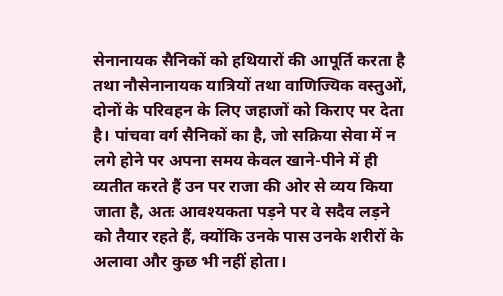सेनानायक सैनिकों को हथियारों की आपूर्ति करता है तथा नौसेनानायक यात्रियों तथा वाणिज्यिक वस्तुओं, दोनों के परिवहन के लिए जहाजों को किराए पर देता है। पांचवा वर्ग सैनिकों का है, जो सक्रिया सेवा में न लगे होने पर अपना समय केवल खाने-पीने में ही व्यतीत करते हैं उन पर राजा की ओर से व्यय किया जाता है, अतः आवश्यकता पड़ने पर वे सदैव लड़ने को तैयार रहते हैं, क्योंकि उनके पास उनके शरीरों के अलावा और कुछ भी नहीं होता।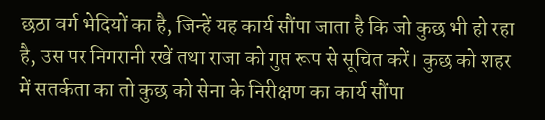छठा वर्ग भेदियों का है, जिन्हें यह कार्य सौंपा जाता है कि जो कुछ भी हो रहा है, उस पर निगरानी रखें तथा राजा को गुप्त रूप से सूचित करें। कुछ को शहर में सतर्कता का तो कुछ को सेना के निरीक्षण का कार्य सौंपा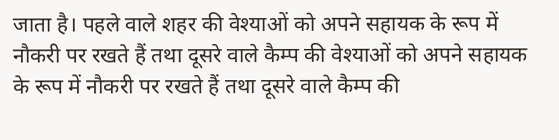जाता है। पहले वाले शहर की वेश्याओं को अपने सहायक के रूप में नौकरी पर रखते हैं तथा दूसरे वाले कैम्प की वेश्याओं को अपने सहायक के रूप में नौकरी पर रखते हैं तथा दूसरे वाले कैम्प की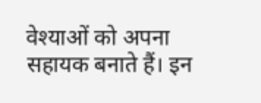वेश्याओं को अपना सहायक बनाते हैं। इन